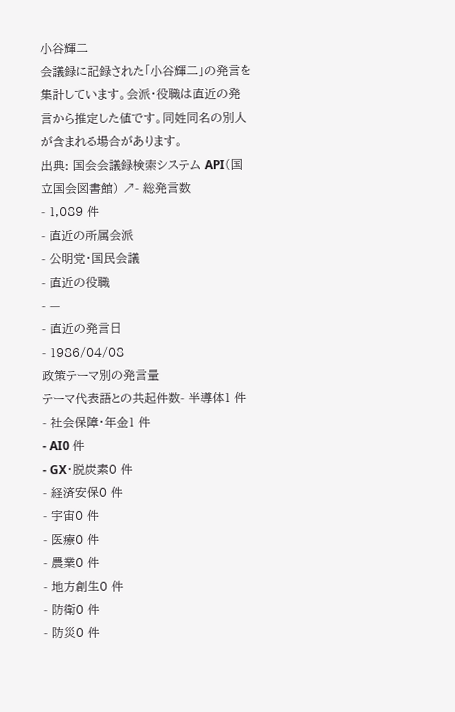小谷輝二
会議録に記録された「小谷輝二」の発言を集計しています。会派・役職は直近の発言から推定した値です。同姓同名の別人が含まれる場合があります。
出典: 国会会議録検索システム API(国立国会図書館) ↗- 総発言数
- 1,089 件
- 直近の所属会派
- 公明党・国民会議
- 直近の役職
- —
- 直近の発言日
- 1986/04/08
政策テーマ別の発言量
テーマ代表語との共起件数- 半導体1 件
- 社会保障・年金1 件
- AI0 件
- GX・脱炭素0 件
- 経済安保0 件
- 宇宙0 件
- 医療0 件
- 農業0 件
- 地方創生0 件
- 防衛0 件
- 防災0 件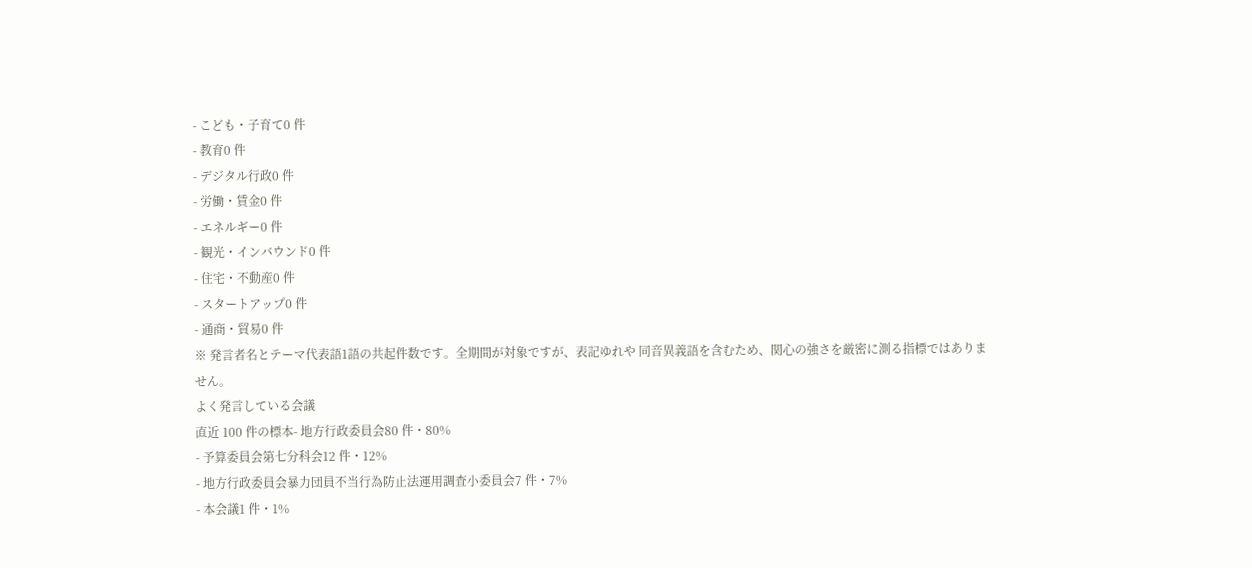- こども・子育て0 件
- 教育0 件
- デジタル行政0 件
- 労働・賃金0 件
- エネルギー0 件
- 観光・インバウンド0 件
- 住宅・不動産0 件
- スタートアップ0 件
- 通商・貿易0 件
※ 発言者名とテーマ代表語1語の共起件数です。全期間が対象ですが、表記ゆれや 同音異義語を含むため、関心の強さを厳密に測る指標ではありません。
よく発言している会議
直近 100 件の標本- 地方行政委員会80 件・80%
- 予算委員会第七分科会12 件・12%
- 地方行政委員会暴力団員不当行為防止法運用調査小委員会7 件・7%
- 本会議1 件・1%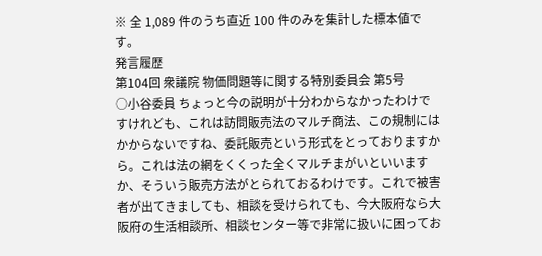※ 全 1,089 件のうち直近 100 件のみを集計した標本値です。
発言履歴
第104回 衆議院 物価問題等に関する特別委員会 第5号
○小谷委員 ちょっと今の説明が十分わからなかったわけですけれども、これは訪問販売法のマルチ商法、この規制にはかからないですね、委託販売という形式をとっておりますから。これは法の網をくくった全くマルチまがいといいますか、そういう販売方法がとられておるわけです。これで被害者が出てきましても、相談を受けられても、今大阪府なら大阪府の生活相談所、相談センター等で非常に扱いに困ってお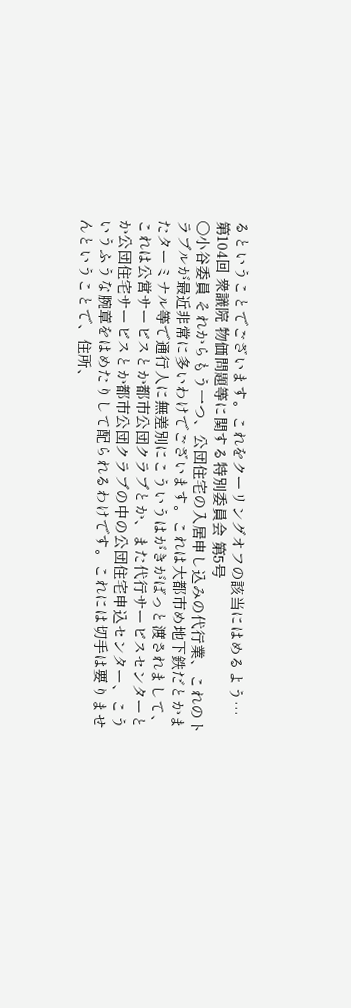るということでございます。これをクーリングオフの該当にはめるよう…
第104回 衆議院 物価問題等に関する特別委員会 第5号
○小谷委員 それからもう一つ、公団住宅の入居申し込みの代行業、これのトラブルが最近非常に多いわけでございます。これは大都市め地下鉄だとかまたターミナル等で通行人に無差別にこういうはがきがばっと渡されまして、これは公営サービスとか都市公団クラブとか、また代行サービスセンターとか公団住宅サービスとか都市公団クラブの中の公団住宅申込センター、こういうふうな腕章をはめたりして配られるわけです。これには切手は要りませんということで、住所、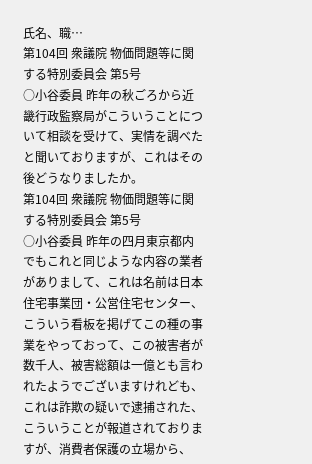氏名、職…
第104回 衆議院 物価問題等に関する特別委員会 第5号
○小谷委員 昨年の秋ごろから近畿行政監察局がこういうことについて相談を受けて、実情を調べたと聞いておりますが、これはその後どうなりましたか。
第104回 衆議院 物価問題等に関する特別委員会 第5号
○小谷委員 昨年の四月東京都内でもこれと同じような内容の業者がありまして、これは名前は日本住宅事業団・公営住宅センター、こういう看板を掲げてこの種の事業をやっておって、この被害者が数千人、被害総額は一億とも言われたようでございますけれども、これは詐欺の疑いで逮捕された、こういうことが報道されておりますが、消費者保護の立場から、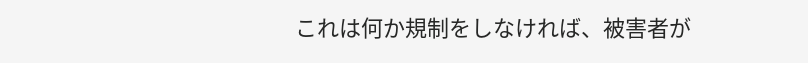これは何か規制をしなければ、被害者が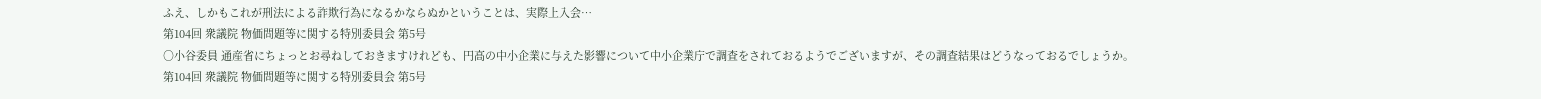ふえ、しかもこれが刑法による詐欺行為になるかならぬかということは、実際上入会…
第104回 衆議院 物価問題等に関する特別委員会 第5号
○小谷委員 通産省にちょっとお尋ねしておきますけれども、円高の中小企業に与えた影響について中小企業庁で調査をされておるようでございますが、その調査結果はどうなっておるでしょうか。
第104回 衆議院 物価問題等に関する特別委員会 第5号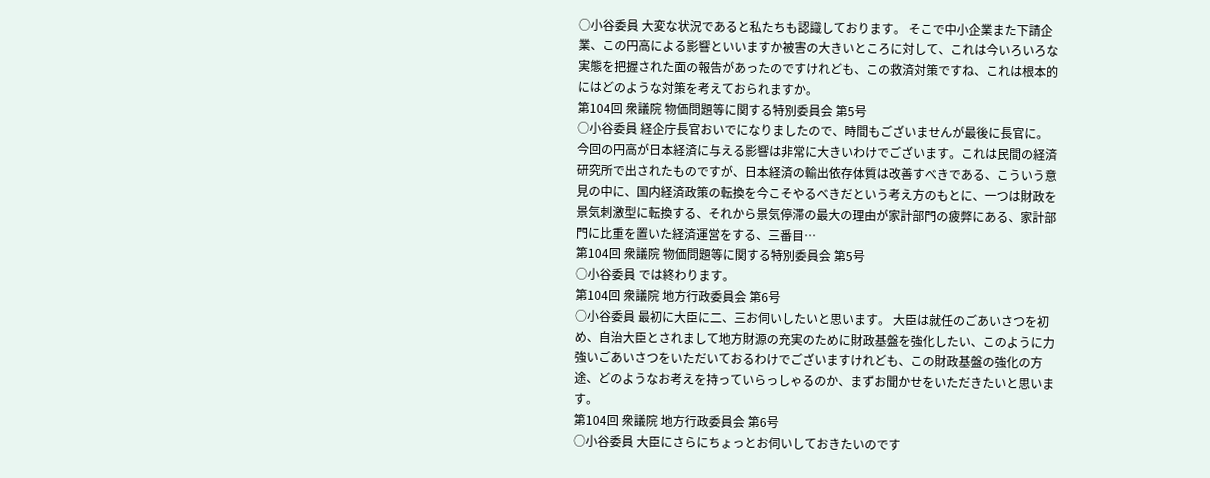○小谷委員 大変な状況であると私たちも認識しております。 そこで中小企業また下請企業、この円高による影響といいますか被害の大きいところに対して、これは今いろいろな実態を把握された面の報告があったのですけれども、この救済対策ですね、これは根本的にはどのような対策を考えておられますか。
第104回 衆議院 物価問題等に関する特別委員会 第5号
○小谷委員 経企庁長官おいでになりましたので、時間もございませんが最後に長官に。 今回の円高が日本経済に与える影響は非常に大きいわけでございます。これは民間の経済研究所で出されたものですが、日本経済の輸出依存体質は改善すべきである、こういう意見の中に、国内経済政策の転換を今こそやるべきだという考え方のもとに、一つは財政を景気刺激型に転換する、それから景気停滞の最大の理由が家計部門の疲弊にある、家計部門に比重を置いた経済運営をする、三番目…
第104回 衆議院 物価問題等に関する特別委員会 第5号
○小谷委員 では終わります。
第104回 衆議院 地方行政委員会 第6号
○小谷委員 最初に大臣に二、三お伺いしたいと思います。 大臣は就任のごあいさつを初め、自治大臣とされまして地方財源の充実のために財政基盤を強化したい、このように力強いごあいさつをいただいておるわけでございますけれども、この財政基盤の強化の方途、どのようなお考えを持っていらっしゃるのか、まずお聞かせをいただきたいと思います。
第104回 衆議院 地方行政委員会 第6号
○小谷委員 大臣にさらにちょっとお伺いしておきたいのです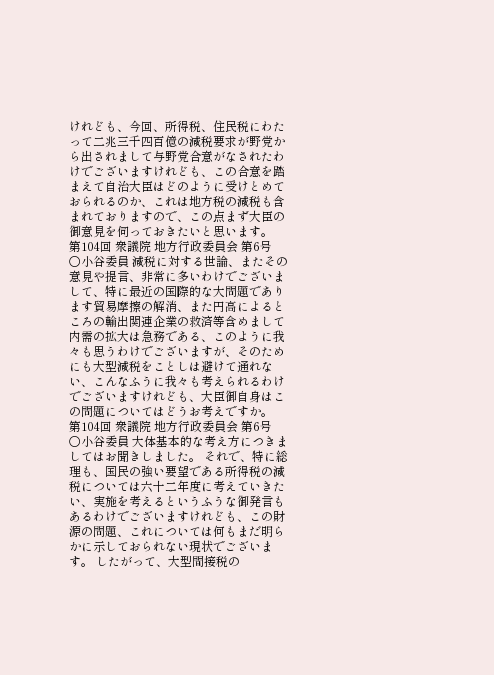けれども、今回、所得税、住民税にわたって二兆三千四百億の減税要求が野党から出されまして与野党合意がなされたわけでございますけれども、この合意を踏まえて自治大臣はどのように受けとめておられるのか、これは地方税の減税も含まれておりますので、この点まず大臣の御意見を伺っておきたいと思います。
第104回 衆議院 地方行政委員会 第6号
○小谷委員 減税に対する世論、またその意見や提言、非常に多いわけでございまして、特に最近の国際的な大問題であります貿易摩擦の解消、また円高によるところの輸出関連企業の救済等含めまして内需の拡大は急務である、このように我々も思うわけでございますが、そのためにも大型減税をことしは避けて通れない、こんなふうに我々も考えられるわけでございますけれども、大臣御自身はこの問題についてはどうお考えですか。
第104回 衆議院 地方行政委員会 第6号
○小谷委員 大体基本的な考え方につきましてはお聞きしました。 それで、特に総理も、国民の強い要望である所得税の減税については六十二年度に考えていきたい、実施を考えるというふうな御発言もあるわけでございますけれども、この財源の問題、これについては何もまだ明らかに示しておられない現状でございます。 したがって、大型間接税の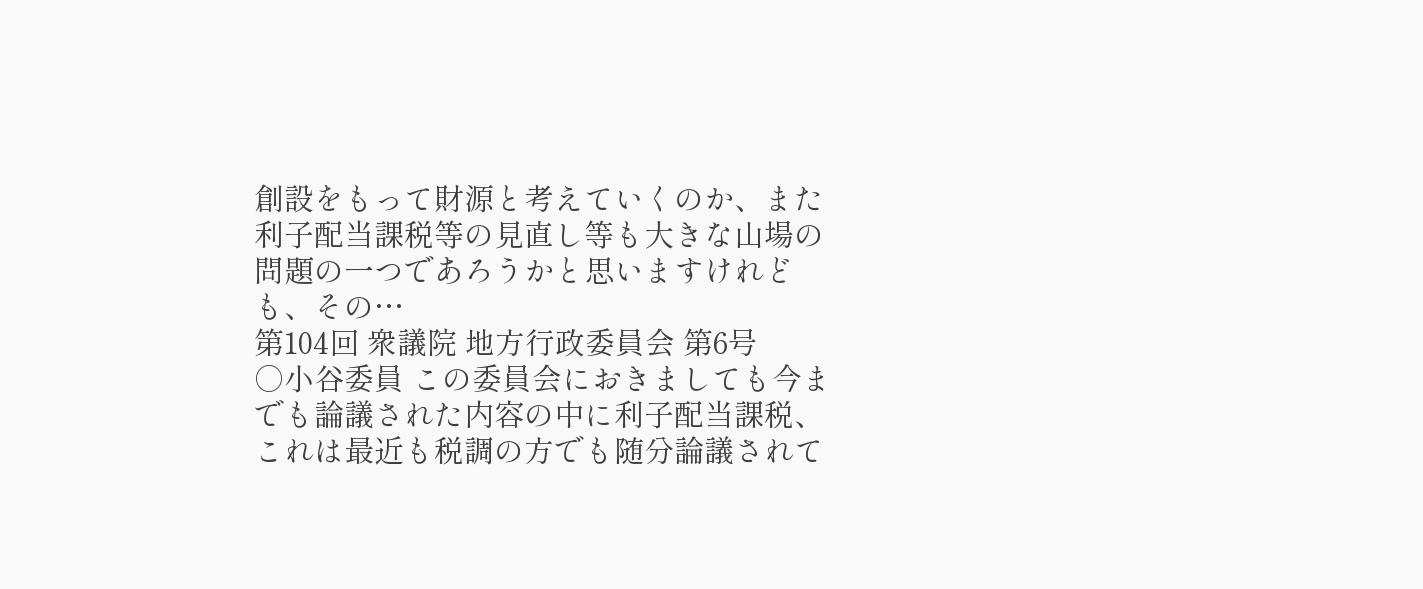創設をもって財源と考えていくのか、また利子配当課税等の見直し等も大きな山場の問題の一つであろうかと思いますけれども、その…
第104回 衆議院 地方行政委員会 第6号
○小谷委員 この委員会におきましても今までも論議された内容の中に利子配当課税、これは最近も税調の方でも随分論議されて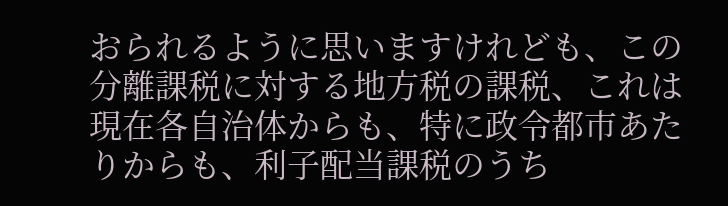おられるように思いますけれども、この分離課税に対する地方税の課税、これは現在各自治体からも、特に政令都市あたりからも、利子配当課税のうち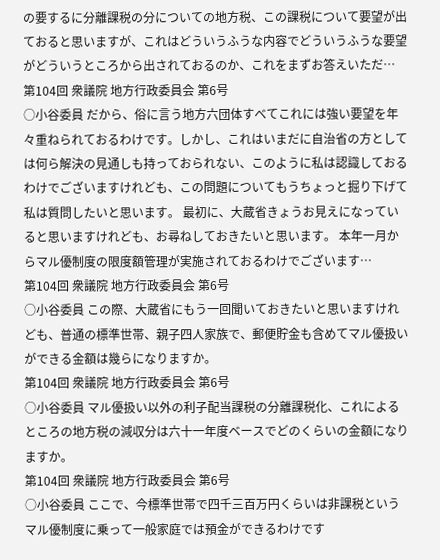の要するに分離課税の分についての地方税、この課税について要望が出ておると思いますが、これはどういうふうな内容でどういうふうな要望がどういうところから出されておるのか、これをまずお答えいただ…
第104回 衆議院 地方行政委員会 第6号
○小谷委員 だから、俗に言う地方六団体すべてこれには強い要望を年々重ねられておるわけです。しかし、これはいまだに自治省の方としては何ら解決の見通しも持っておられない、このように私は認識しておるわけでございますけれども、この問題についてもうちょっと掘り下げて私は質問したいと思います。 最初に、大蔵省きょうお見えになっていると思いますけれども、お尋ねしておきたいと思います。 本年一月からマル優制度の限度額管理が実施されておるわけでございます…
第104回 衆議院 地方行政委員会 第6号
○小谷委員 この際、大蔵省にもう一回聞いておきたいと思いますけれども、普通の標準世帯、親子四人家族で、郵便貯金も含めてマル優扱いができる金額は幾らになりますか。
第104回 衆議院 地方行政委員会 第6号
○小谷委員 マル優扱い以外の利子配当課税の分離課税化、これによるところの地方税の減収分は六十一年度ベースでどのくらいの金額になりますか。
第104回 衆議院 地方行政委員会 第6号
○小谷委員 ここで、今標準世帯で四千三百万円くらいは非課税というマル優制度に乗って一般家庭では預金ができるわけです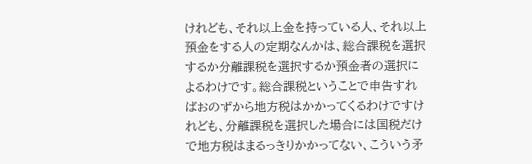けれども、それ以上金を持っている人、それ以上預金をする人の定期なんかは、総合課税を選択するか分離課税を選択するか預金者の選択によるわけです。総合課税ということで申告すればおのずから地方税はかかってくるわけですけれども、分離課税を選択した場合には国税だけで地方税はまるっきりかかってない、こういう矛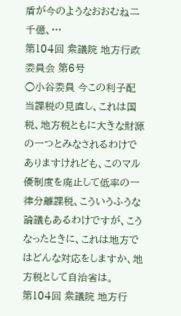盾が今のようなおおむね二千億、…
第104回 衆議院 地方行政委員会 第6号
○小谷委員 今この利子配当課税の見直し、これは国税、地方税ともに大きな財源の一つとみなされるわけでありますけれども、このマル優制度を廃止して低率の一律分離課税、こういうふうな論議もあるわけですが、こうなったときに、これは地方ではどんな対応をしますか、地方税として自治省は。
第104回 衆議院 地方行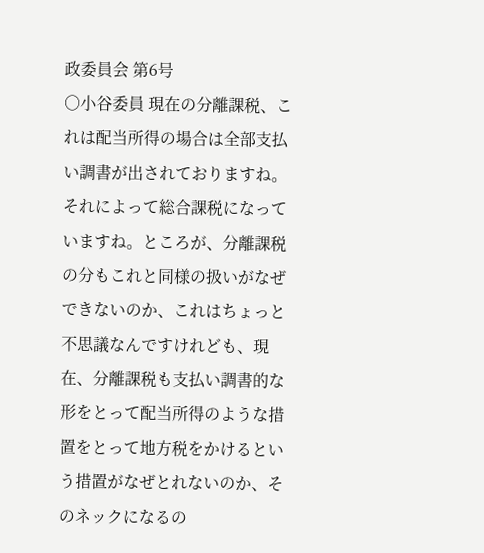政委員会 第6号
○小谷委員 現在の分離課税、これは配当所得の場合は全部支払い調書が出されておりますね。それによって総合課税になっていますね。ところが、分離課税の分もこれと同様の扱いがなぜできないのか、これはちょっと不思議なんですけれども、現在、分離課税も支払い調書的な形をとって配当所得のような措置をとって地方税をかけるという措置がなぜとれないのか、そのネックになるの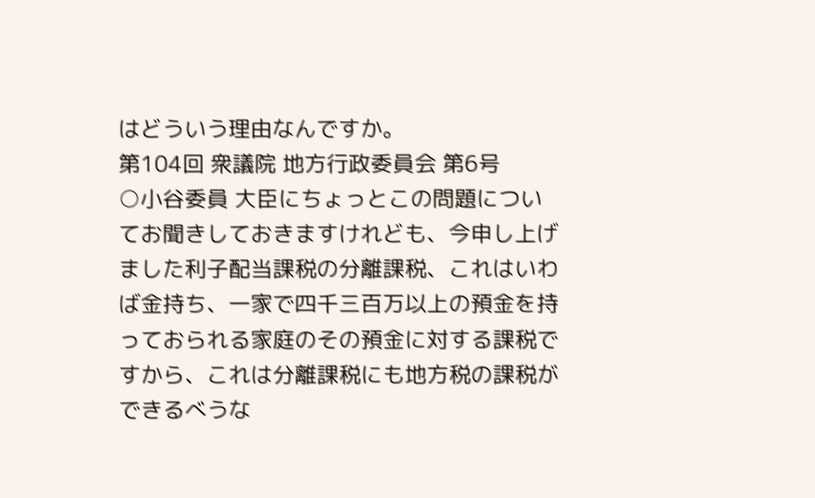はどういう理由なんですか。
第104回 衆議院 地方行政委員会 第6号
○小谷委員 大臣にちょっとこの問題についてお聞きしておきますけれども、今申し上げました利子配当課税の分離課税、これはいわば金持ち、一家で四千三百万以上の預金を持っておられる家庭のその預金に対する課税ですから、これは分離課税にも地方税の課税ができるべうな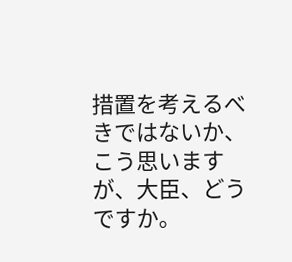措置を考えるべきではないか、こう思いますが、大臣、どうですか。